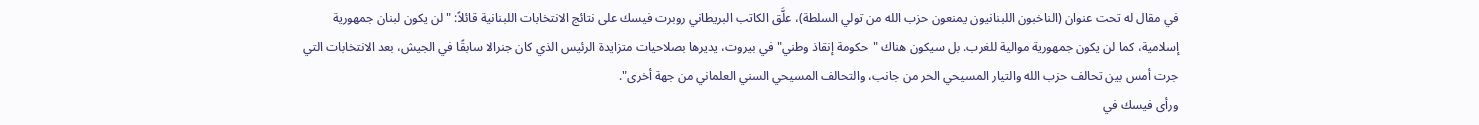في مقال له تحت عنوان (الناخبون اللبنانيون يمنعون حزب الله من تولي السلطة)، علَّق الكاتب البريطاني روبرت فيسك على نتائج الانتخابات اللبنانية قائلاً: "لن يكون لبنان جمهورية إسلامية، كما لن يكون جمهورية موالية للغرب. بل سيكون هناك "حكومة إنقاذ وطني" في بيروت، يديرها بصلاحيات متزايدة الرئيس الذي كان جنرالا سابقًا في الجيش، بعد الانتخابات التي جرت أمس بين تحالف حزب الله والتيار المسيحي الحر من جانب، والتحالف المسيحي السني العلماني من جهة أخرى".
ورأى فيسك في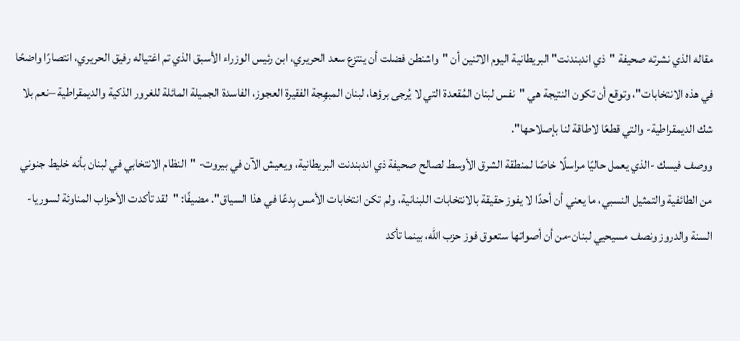مقاله الذي نشرته صحيفة "ذي اندبندنت" البريطانية اليوم الاثنين أن "واشنطن فضلت أن ينتزع سعد الحريري، ابن رئيس الوزراء الأسبق الذي تم اغتياله رفيق الحريري، انتصارًا واضحًا في هذه الانتخابات"، وتوقع أن تكون النتيجة هي "نفس لبنان المُقعدة التي لا يُرجى برؤها، لبنان المبهِجة الفقيرة العجوز، الفاسدة الجميلة المائلة للغرور الذكية والديمقراطية –نعم بلا شك الديمقراطية- والتي قطعًا لاطاقة لنا بإصلاحها".
ووصف فيسك -الذي يعمل حاليًا مراسلًا خاصًا لمنطقة الشرق الأوسط لصالح صحيفة ذي اندبندنت البريطانية، ويعيش الآن في بيروت- "النظام الانتخابي في لبنان بأنه خليط جنوني من الطائفية والتمثيل النسبي، ما يعني أن أحدًا لا يفوز حقيقة بالانتخابات اللبنانية، ولم تكن انتخابات الأمس بِدعًا في هذا السياق". مضيفًا: "لقد تأكدت الأحزاب المناوئة لسوريا-السنة والدروز ونصف مسيحيي لبنان-من أن أصواتها ستعوق فوز حزب الله، بينما تأكد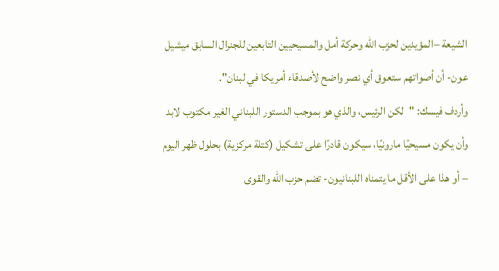الشيعة –المؤيدين لحزب الله وحركة أمل والمسيحيين التابعين للجنرال السابق ميشيل عون- أن أصواتهم ستعوق أي نصر واضح لأصدقاء أمريكا في لبنان".
وأردف فيسك: "لكن الرئيس، والذي هو بموجب الدستور اللبناني الغير مكتوب لابد وأن يكون مسيحيًا مارونيًا، سيكون قادرًا على تشكيل (كتلة مركزية) بحلول ظهر اليوم – أو هذا على الأقل ما يتمناه اللبنانيون- تضم حزب الله والقوى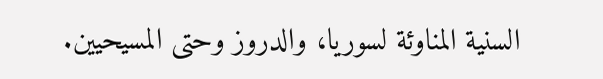السنية المناوئة لسوريا، والدروز وحتى المسيحيين.